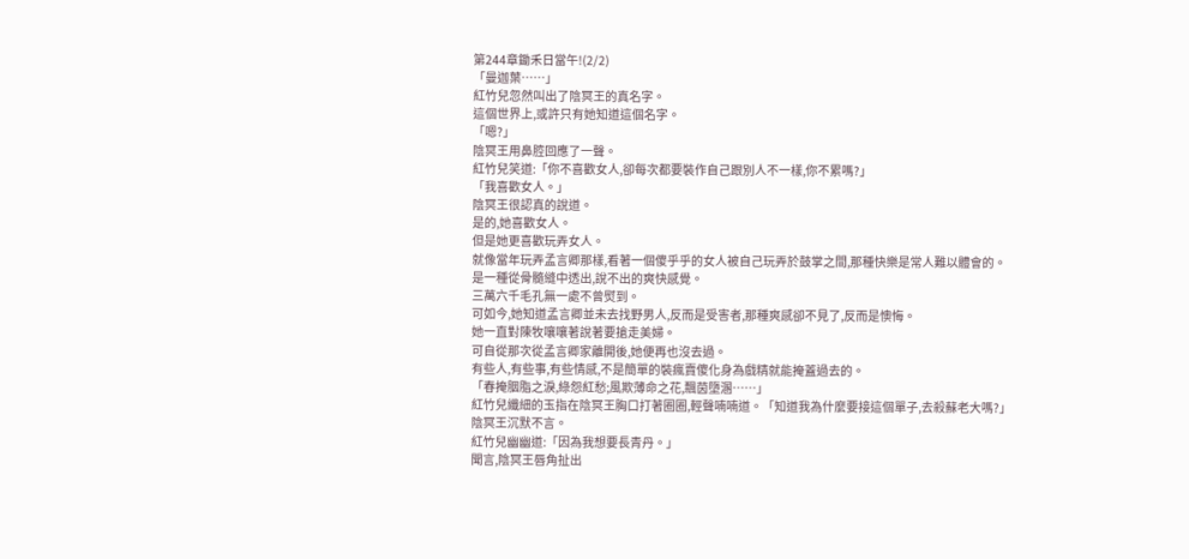第244章鋤禾日當午!(2/2)
「曼迦葉……」
紅竹兒忽然叫出了陰冥王的真名字。
這個世界上,或許只有她知道這個名字。
「嗯?」
陰冥王用鼻腔回應了一聲。
紅竹兒笑道:「你不喜歡女人,卻每次都要裝作自己跟別人不一樣,你不累嗎?」
「我喜歡女人。」
陰冥王很認真的說道。
是的,她喜歡女人。
但是她更喜歡玩弄女人。
就像當年玩弄孟言卿那樣,看著一個傻乎乎的女人被自己玩弄於鼓掌之間,那種快樂是常人難以體會的。
是一種從骨髓縫中透出,說不出的爽快感覺。
三萬六千毛孔無一處不曾熨到。
可如今,她知道孟言卿並未去找野男人,反而是受害者,那種爽感卻不見了,反而是懊悔。
她一直對陳牧嚷嚷著說著要搶走美婦。
可自從那次從孟言卿家離開後,她便再也沒去過。
有些人,有些事,有些情感,不是簡單的裝瘋賣傻化身為戲精就能掩蓋過去的。
「春掩胭脂之淚,綠怨紅愁;風欺薄命之花,飄茵墮溷……」
紅竹兒纖細的玉指在陰冥王胸口打著圈圈,輕聲喃喃道。「知道我為什麼要接這個單子,去殺蘇老大嗎?」
陰冥王沉默不言。
紅竹兒幽幽道:「因為我想要長青丹。」
聞言,陰冥王唇角扯出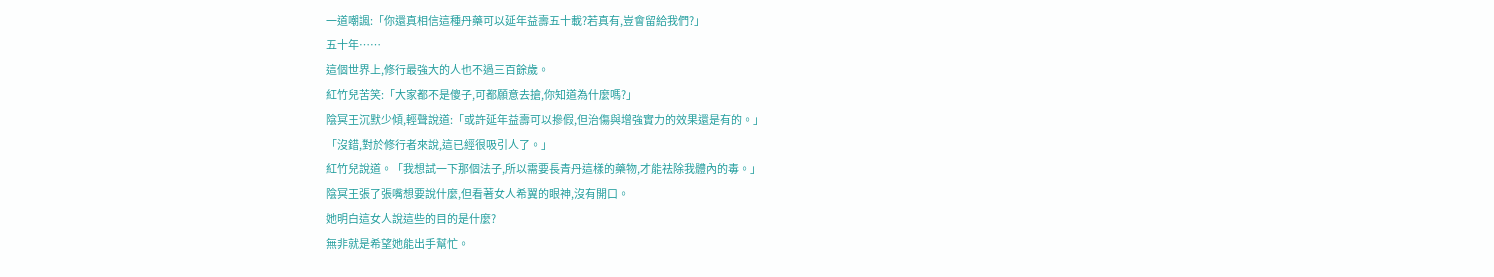一道嘲諷:「你還真相信這種丹藥可以延年益壽五十載?若真有,豈會留給我們?」
五十年……
這個世界上,修行最強大的人也不過三百餘歲。
紅竹兒苦笑:「大家都不是傻子,可都願意去搶,你知道為什麼嗎?」
陰冥王沉默少傾,輕聲說道:「或許延年益壽可以摻假,但治傷與增強實力的效果還是有的。」
「沒錯,對於修行者來說,這已經很吸引人了。」
紅竹兒說道。「我想試一下那個法子,所以需要長青丹這樣的藥物,才能祛除我體內的毒。」
陰冥王張了張嘴想要說什麼,但看著女人希翼的眼神,沒有開口。
她明白這女人說這些的目的是什麼?
無非就是希望她能出手幫忙。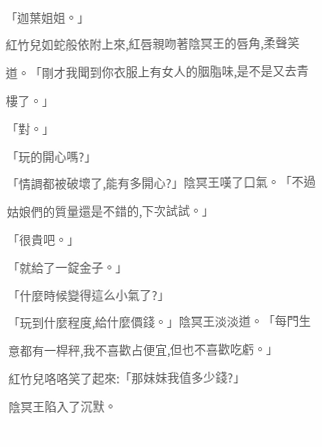「迦葉姐姐。」
紅竹兒如蛇般依附上來,紅唇親吻著陰冥王的唇角,柔聲笑道。「剛才我聞到你衣服上有女人的胭脂味,是不是又去青樓了。」
「對。」
「玩的開心嗎?」
「情調都被破壞了,能有多開心?」陰冥王嘆了口氣。「不過姑娘們的質量還是不錯的,下次試試。」
「很貴吧。」
「就給了一錠金子。」
「什麼時候變得這么小氣了?」
「玩到什麼程度,給什麼價錢。」陰冥王淡淡道。「每門生意都有一桿秤,我不喜歡占便宜,但也不喜歡吃虧。」
紅竹兒咯咯笑了起來:「那妹妹我值多少錢?」
陰冥王陷入了沉默。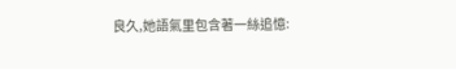良久,她語氣里包含著一絲追憶: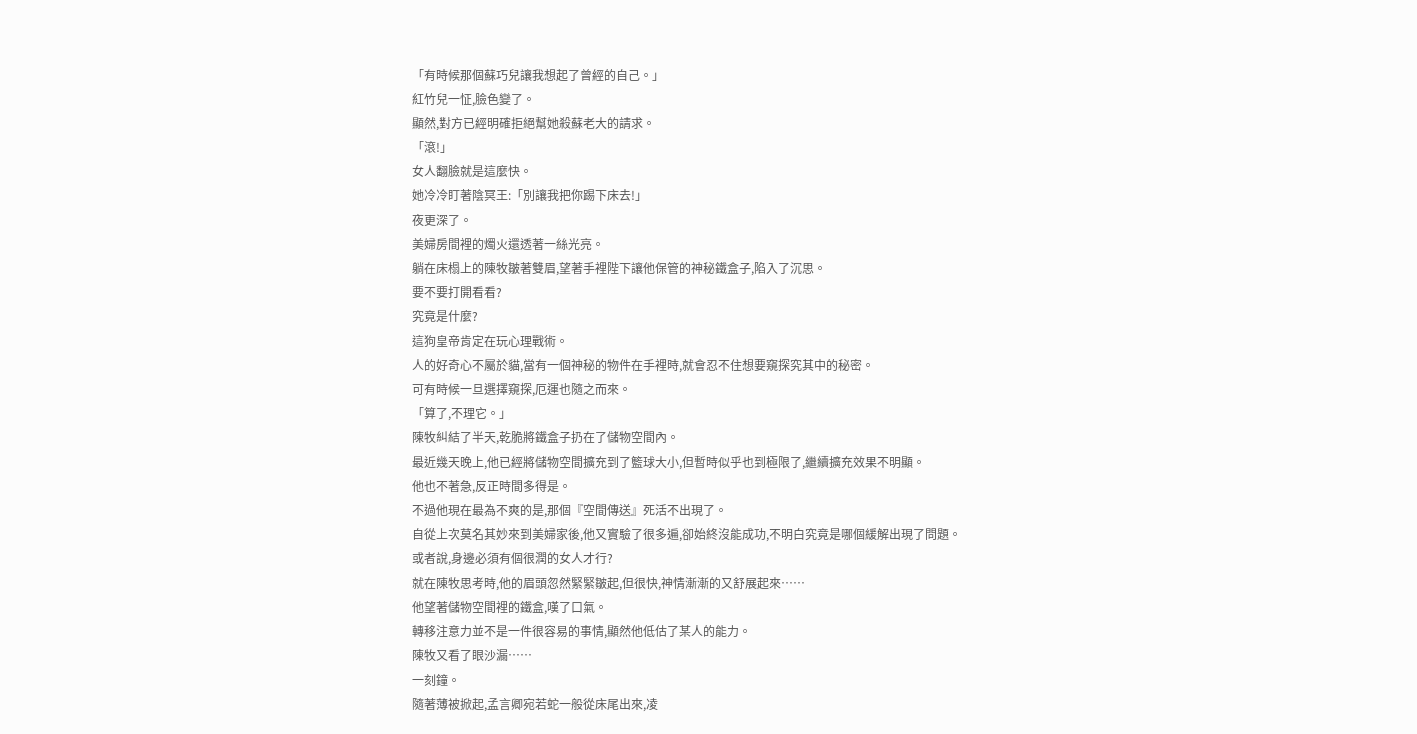「有時候那個蘇巧兒讓我想起了曾經的自己。」
紅竹兒一怔,臉色變了。
顯然,對方已經明確拒絕幫她殺蘇老大的請求。
「滾!」
女人翻臉就是這麼快。
她冷冷盯著陰冥王:「別讓我把你踢下床去!」
夜更深了。
美婦房間裡的燭火還透著一絲光亮。
躺在床榻上的陳牧皺著雙眉,望著手裡陛下讓他保管的神秘鐵盒子,陷入了沉思。
要不要打開看看?
究竟是什麼?
這狗皇帝肯定在玩心理戰術。
人的好奇心不屬於貓,當有一個神秘的物件在手裡時,就會忍不住想要窺探究其中的秘密。
可有時候一旦選擇窺探,厄運也隨之而來。
「算了,不理它。」
陳牧糾結了半天,乾脆將鐵盒子扔在了儲物空間內。
最近幾天晚上,他已經將儲物空間擴充到了籃球大小,但暫時似乎也到極限了,繼續擴充效果不明顯。
他也不著急,反正時間多得是。
不過他現在最為不爽的是,那個『空間傳送』死活不出現了。
自從上次莫名其妙來到美婦家後,他又實驗了很多遍,卻始終沒能成功,不明白究竟是哪個緩解出現了問題。
或者說,身邊必須有個很潤的女人才行?
就在陳牧思考時,他的眉頭忽然緊緊皺起,但很快,神情漸漸的又舒展起來……
他望著儲物空間裡的鐵盒,嘆了口氣。
轉移注意力並不是一件很容易的事情,顯然他低估了某人的能力。
陳牧又看了眼沙漏……
一刻鐘。
隨著薄被掀起,孟言卿宛若蛇一般從床尾出來,凌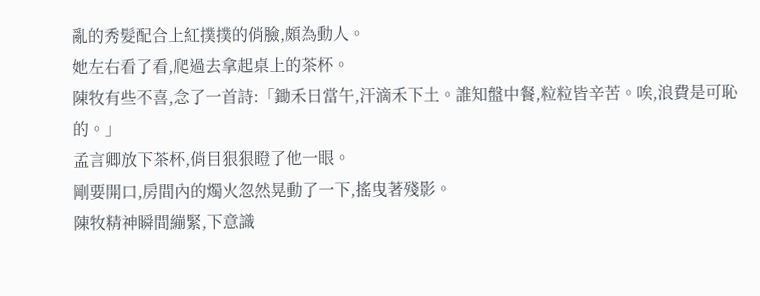亂的秀髮配合上紅撲撲的俏臉,頗為動人。
她左右看了看,爬過去拿起桌上的茶杯。
陳牧有些不喜,念了一首詩:「鋤禾日當午,汗滴禾下土。誰知盤中餐,粒粒皆辛苦。唉,浪費是可恥的。」
孟言卿放下茶杯,俏目狠狠瞪了他一眼。
剛要開口,房間內的燭火忽然晃動了一下,搖曳著殘影。
陳牧精神瞬間繃緊,下意識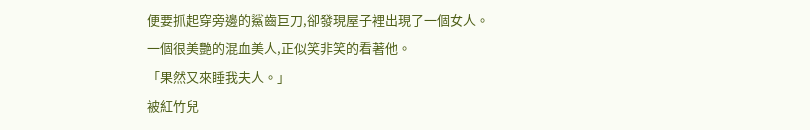便要抓起穿旁邊的鯊齒巨刀,卻發現屋子裡出現了一個女人。
一個很美艷的混血美人,正似笑非笑的看著他。
「果然又來睡我夫人。」
被紅竹兒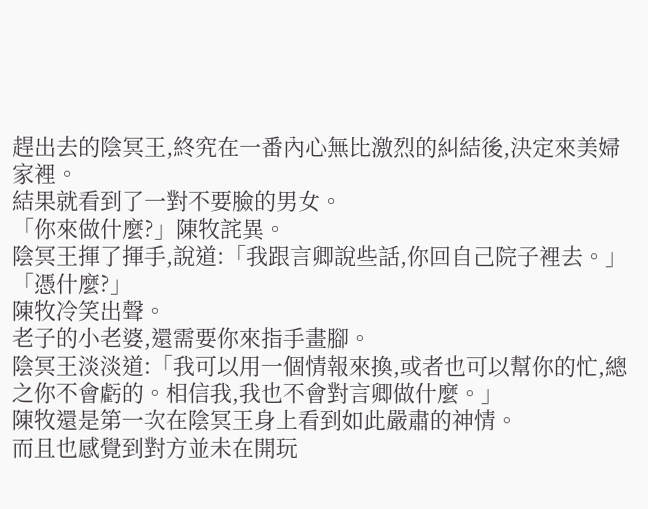趕出去的陰冥王,終究在一番內心無比激烈的糾結後,決定來美婦家裡。
結果就看到了一對不要臉的男女。
「你來做什麼?」陳牧詫異。
陰冥王揮了揮手,說道:「我跟言卿說些話,你回自己院子裡去。」
「憑什麼?」
陳牧冷笑出聲。
老子的小老婆,還需要你來指手畫腳。
陰冥王淡淡道:「我可以用一個情報來換,或者也可以幫你的忙,總之你不會虧的。相信我,我也不會對言卿做什麼。」
陳牧還是第一次在陰冥王身上看到如此嚴肅的神情。
而且也感覺到對方並未在開玩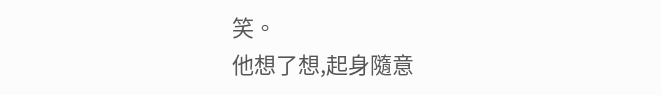笑。
他想了想,起身隨意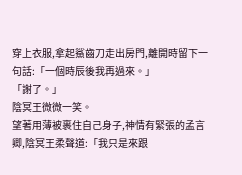穿上衣服,拿起鯊齒刀走出房門,離開時留下一句話:「一個時辰後我再過來。」
「謝了。」
陰冥王微微一笑。
望著用薄被裹住自己身子,神情有緊張的孟言卿,陰冥王柔聲道:「我只是來跟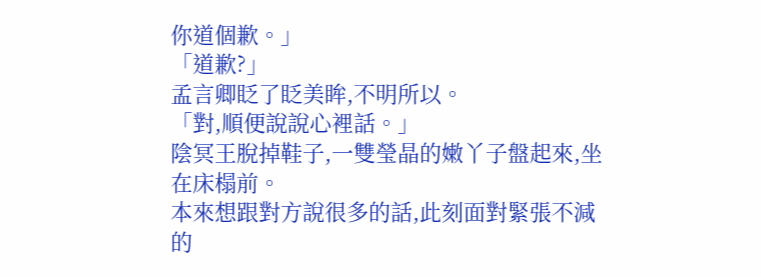你道個歉。」
「道歉?」
孟言卿眨了眨美眸,不明所以。
「對,順便說說心裡話。」
陰冥王脫掉鞋子,一雙瑩晶的嫩丫子盤起來,坐在床榻前。
本來想跟對方說很多的話,此刻面對緊張不減的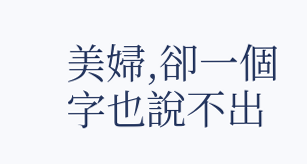美婦,卻一個字也說不出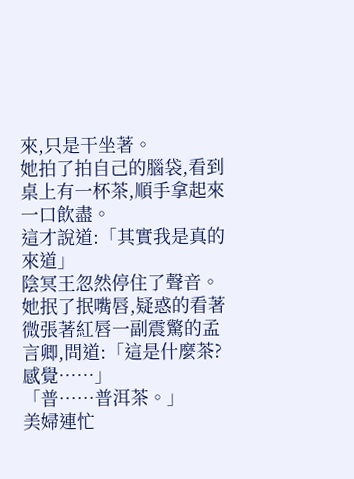來,只是干坐著。
她拍了拍自己的腦袋,看到桌上有一杯茶,順手拿起來一口飲盡。
這才說道:「其實我是真的來道」
陰冥王忽然停住了聲音。
她抿了抿嘴唇,疑惑的看著微張著紅唇一副震驚的孟言卿,問道:「這是什麼茶?感覺……」
「普……普洱茶。」
美婦連忙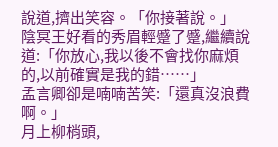說道,擠出笑容。「你接著說。」
陰冥王好看的秀眉輕蹙了蹙,繼續說道:「你放心,我以後不會找你麻煩的,以前確實是我的錯……」
孟言卿卻是喃喃苦笑:「還真沒浪費啊。」
月上柳梢頭,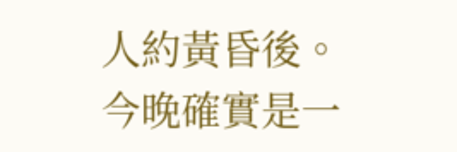人約黃昏後。
今晚確實是一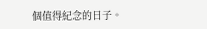個值得紀念的日子。